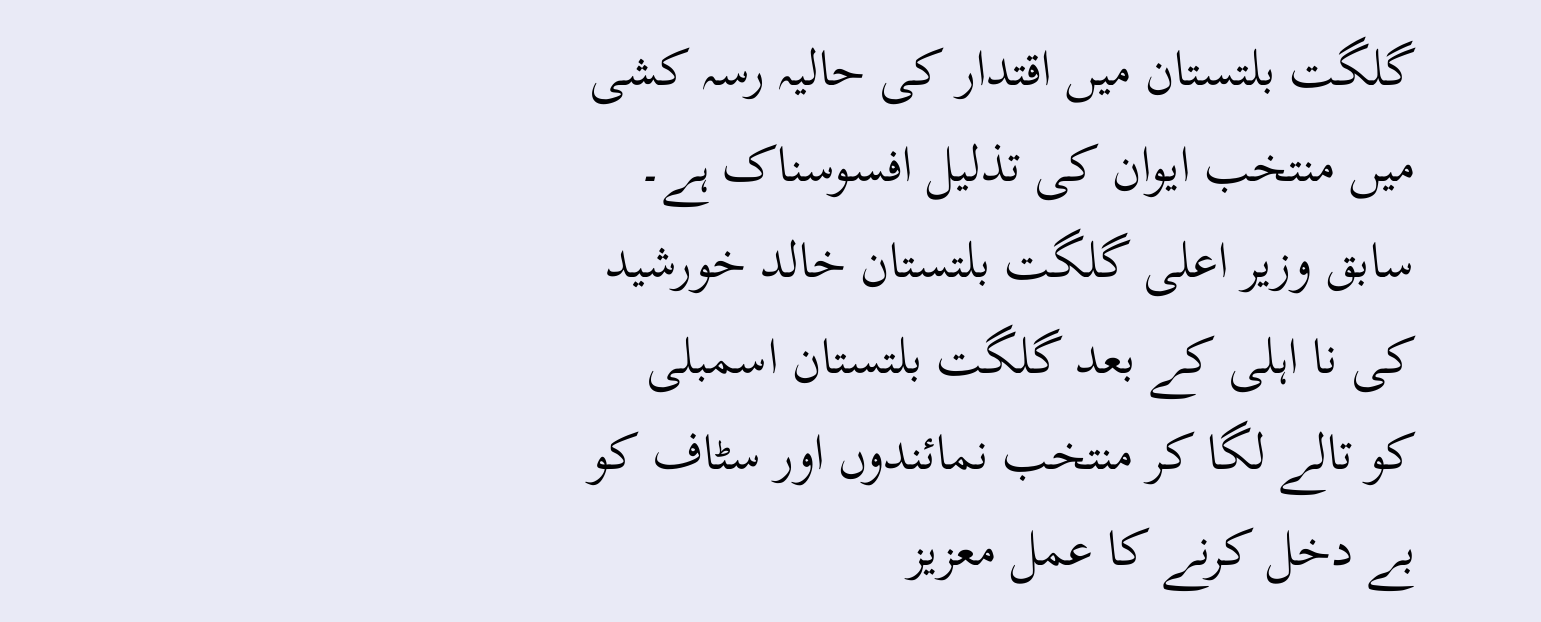گلگت بلتستان میں اقتدار کی حالیہ رسہ کشی میں منتخب ایوان کی تذلیل افسوسناک ہے۔ سابق وزیر اعلی گلگت بلتستان خالد خورشید کی نا اہلی کے بعد گلگت بلتستان اسمبلی کو تالے لگا کر منتخب نمائندوں اور سٹاف کو بے دخل کرنے کا عمل معزیز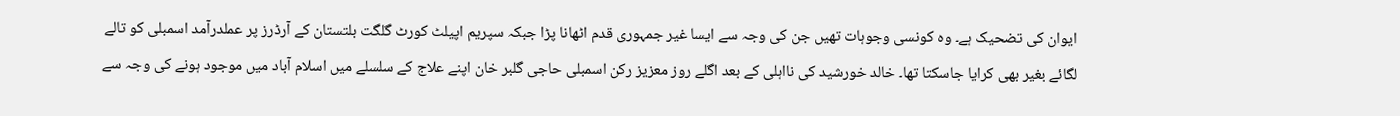ایوان کی تضحیک ہے۔ وہ کونسی وجوہات تھیں جن کی وجہ سے ایسا غیر جمہوری قدم اٹھانا پڑا جبکہ سپریم اپیلٹ کورٹ گلگت بلتستان کے آرڈرز پر عملدرآمد اسمبلی کو تالے لگائے بغیر بھی کرایا جاسکتا تھا۔ خالد خورشید کی نااہلی کے بعد اگلے روز معزیز رکن اسمبلی حاجی گلبر خان اپنے علاج کے سلسلے میں اسلام آباد میں موجود ہونے کی وجہ سے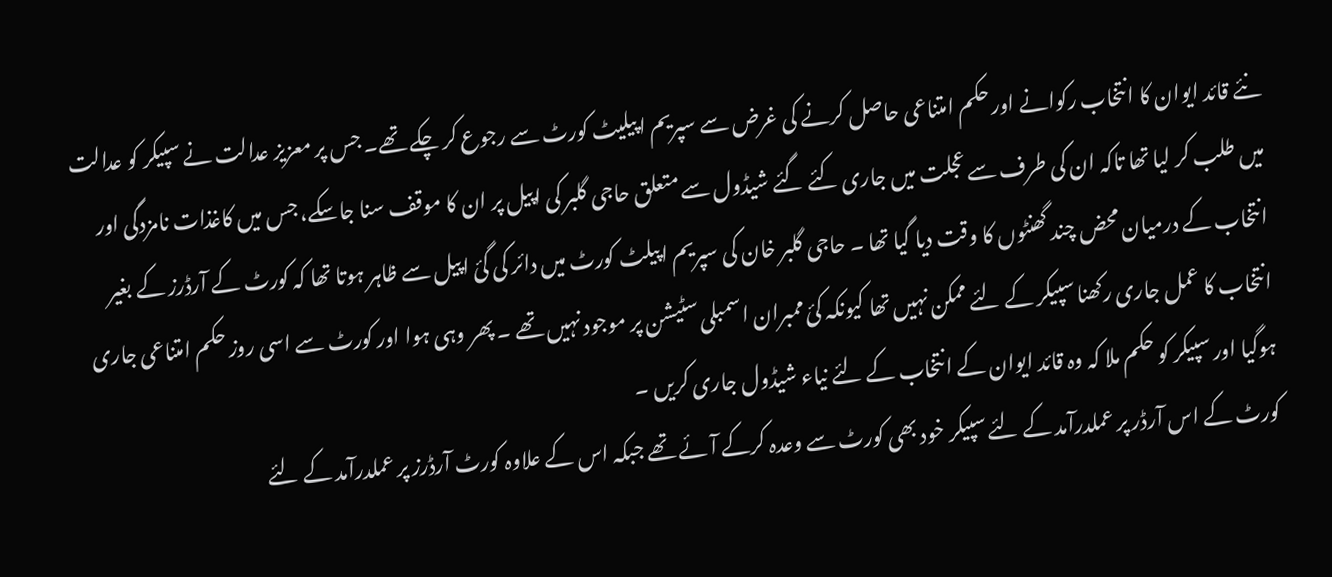نئے قائد ایوان کا انتخاب رکوانے اور حکم امتناعی حاصل کرنے کی غرض سے سپریم اپیلیٹ کورٹ سے رجوع کر چکے تھے۔ جس پر معزیز عدالت نے سپیکر کو عدالت میں طلب کر لیا تھا تاکہ ان کی طرف سے عجلت میں جاری کئے گئے شیڈول سے متعلق حاجی گلبر کی اپیل پر ان کا موقف سنا جاسکے، جس میں کاغذات نامزدگی اور انتخاب کے درمیان محض چند گھنٹوں کا وقت دیا گیا تھا ۔ حاجی گلبر خان کی سپریم اپیلٹ کورٹ میں دائر کی گئ اپیل سے ظاہر ہوتا تھا کہ کورٹ کے آرڈرز کے بغیر انتخاب کا عمل جاری رکھنا سپیکر کے لئے ممکن نہیں تھا کیونکہ کئ ممبران اسمبلی سٹیشن پر موجود نہیں تھے ۔ پھر وہی ہوا اور کورٹ سے اسی روز حکم امتناعی جاری ہوگیا اور سپیکر کو حکم ملا کہ وہ قائد ایوان کے انتخاب کے لئے نیاء شیڈول جاری کریں ۔
کورٹ کے اس آرڈر پر عملدرآمد کے لئے سپیکر خود بھی کورٹ سے وعدہ کرکے آئے تھے جبکہ اس کے علاوہ کورٹ آرڈرز پر عملدرآمد کے لئے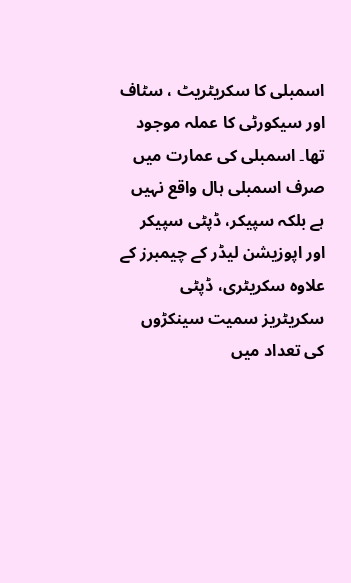اسمبلی کا سکریٹریٹ ، سٹاف اور سیکورٹی کا عملہ موجود تھا۔ اسمبلی کی عمارت میں صرف اسمبلی ہال واقع نہیں ہے بلکہ سپیکر، ڈپٹی سپیکر اور اپوزیشن لیڈر کے چیمبرز کے علاوہ سکریٹری، ڈپٹی سکریٹریز سمیت سینکڑوں کی تعداد میں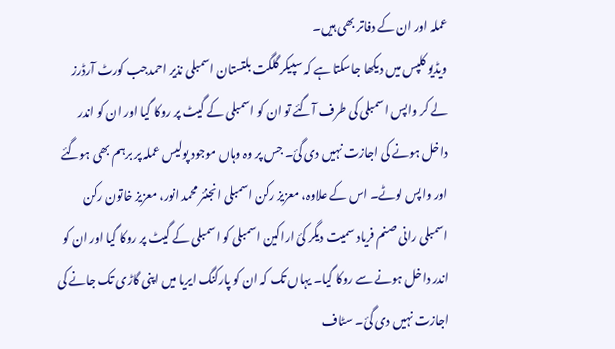عملہ اور ان کے دفاتر بھی ہیں۔
ویڈیو کلپس میں دیکھا جاسکتا ہے کہ سپیکر گلگت بلتستان اسمبلی نذیر احمدجب کورٹ آرڈرز لے کر واپس اسمبلی کی طرف آگئے تو ان کو اسمبلی کے گیٹ پر روکا گیا اور ان کو اندر داخل ہونے کی اجازت نہیں دی گئ۔ جس پر وہ وہاں موجود پولیس عملہ پر برہم بھی ہوگئے اور واپس لوٹے۔ اس کے علاوہ، معزیز رکن اسمبلی انجنئر محمد انور، معزیز خاتون رکن اسمبلی رانی صنم فریاد سمیت دیگر کئ اراکین اسمبلی کو اسمبلی کے گیٹ پر روکا گیا اور ان کو اندر داخل ہونے سے روکا گیا۔ یہاں تک کہ ان کو پارکنگ ایریا میں اپنی گاڑی تک جانے کی اجازت نہیں دی گئ۔ سٹاف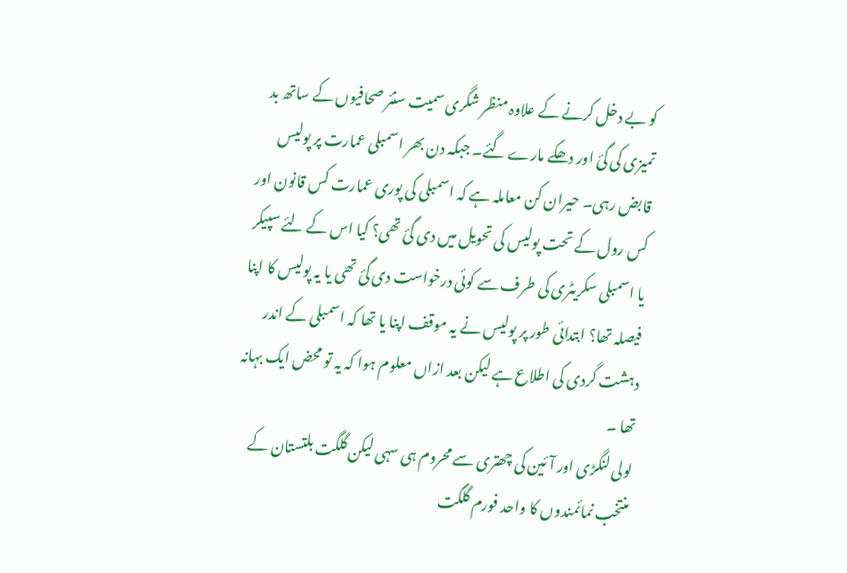کو بے دخل کرنے کے علاوہ منظر شگری سمیت سنئر صحافیوں کے ساتھ بد تمیزی کی گئ اور دھکے مارے گئے۔ جبکہ دن بھر اسمبلی عمارت پر پولیس قابض رہی۔ حیران کن معاملہ ہے کہ اسمبلی کی پوری عمارت کس قانون اور کس رول کے تحت پولیس کی تحویل میں دی گئ تھی؟ کیا اس کے لئے سپیکر یا اسمبلی سکریٹری کی طرف سے کوئی درخواست دی گئ تھی یا یہ پولیس کا اپنا فیصلہ تھا؟ ابتدائی طور پر پولیس نے یہ موقف اپنا یا تھا کہ اسمبلی کے اندر دہشت گردی کی اطلاع ہے لیکن بعد ازاں معلوم ہوا کہ یہ تو محض ایک بہانہ تھا ۔
لولی لنگڑی اور آئین کی چھتری سے محروم ہی سہی لیکن گلگت بلتستان کے منتخب نمائمندوں کا واحد فورم گلگت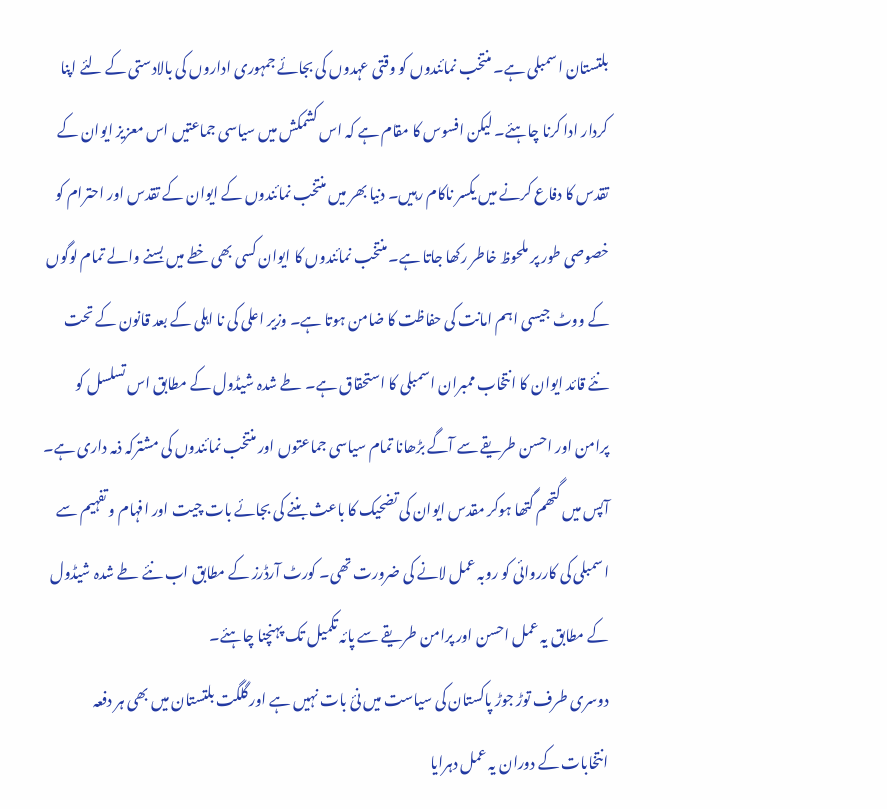بلتستان اسمبلی ہے۔ منتخب نمائندوں کو وقتی عہدوں کی بجائے جمہوری اداروں کی بالادستی کے لئے اپنا کردار ادا کرنا چاہئے۔ لیکن افسوس کا مقام ہے کہ اس کشمکش میں سیاسی جماعتیں اس معزیز ایوان کے تقدس کا دفاع کرنے میں یکسر ناکام رہیں۔ دنیا بھر میں منتخب نمائندوں کے ایوان کے تقدس اور احترام کو خصوصی طور پر ملحوظ خاطر رکھا جاتا ہے۔ منتخب نمائندوں کا ایوان کسی بھی خطے میں بسنے والے تمام لوگوں کے ووٹ جیسی اہم امانت کی حفاظت کا ضامن ہوتا ہے۔ وزیر اعلی کی نا اہلی کے بعد قانون کے تحت نئے قائد ایوان کا انتخاب ممبران اسمبلی کا استحقاق ہے۔ طے شدہ شیڈول کے مطابق اس تسلسل کو پرامن اور احسن طریقے سے آگے بڑھانا تمام سیاسی جماعتوں اور منتخب نمائندوں کی مشترکہ ذمہ داری ہے۔ آپس میں گتھم گتھا ہوکر مقدس ایوان کی تضحیک کا باعث بننے کی بجائے بات چیت اور افہام و تفہیم سے اسمبلی کی کارروائی کو روبہ عمل لانے کی ضرورت تھی۔ کورٹ آرڈرز کے مطابق اب نئے طے شدہ شیڈول کے مطابق یہ عمل احسن اور پرامن طریقے سے پائہ تکمیل تک پہنچنا چاہئے۔
دوسری طرف توڑ جوڑ پاکستان کی سیاست میں نئ بات نہیں ہے اور گلگت بلتستان میں بھی ہر دفعہ انتخابات کے دوران یہ عمل دہرایا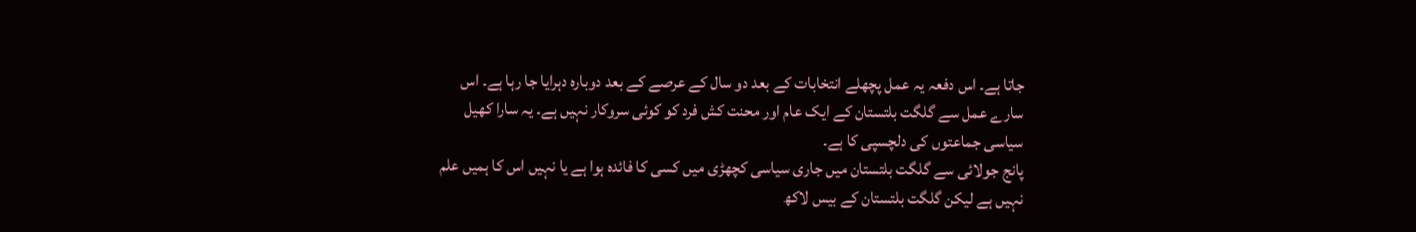جاتا ہے۔ اس دفعہ یہ عمل پچھلے انتخابات کے بعد دو سال کے عرصے کے بعد دوبارہ دہرایا جا رہا ہے۔ اس سارے عمل سے گلگت بلتستان کے ایک عام اور محنت کش فرد کو کوئی سروکار نہیں ہے۔ یہ سارا کھیل سیاسی جماعتوں کی دلچسپی کا ہے۔
پانج جولائی سے گلگت بلتستان میں جاری سیاسی کچھڑی میں کسی کا فائدہ ہوا ہے یا نہیں اس کا ہمیں علم نہیں ہے لیکن گلگت بلتستان کے بیس لاکھ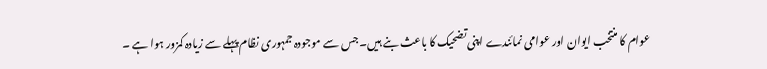عوام کا منتخب ایوان اور عوامی نمائندے اپنی تضحیک کا باعث بنے ہیں۔ جس سے موجودہ جمہوری نظام پہلے سے زیادہ کمزور ہوا ہے ۔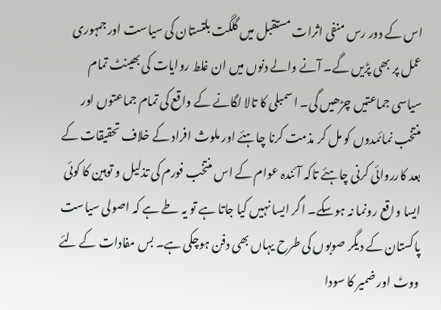اس کے دور رس منفی اثرات مستقبل میں گلگت بلتستان کی سیاست اور جمہوری عمل پر بھی پڑیں گے۔ آنے والے دنوں میں ان غلط روایات کی بھینٹ تمام سیاسی جماعتیں چڑھیں گی۔ اسمبلی کا تالا لگانے کے واقع کی تمام جماعتوں اور منتخب نمائمدوں کو مل کر مذمت کرنا چاہئے اور ملوث افراد کے خلاف تحقیقات کے بعد کارروائی کرنی چاہئے تاکہ آئندہ عوام کے اس منتخب فورم کی تذلیل و توہین کا کوئی ایسا واقع رونما نہ ہوسکے۔ اگر ایسا نہیں کیا جاتا ہے تو یہ طے ہے کہ اصولی سیاست پاکستان کے دیگر صوبوں کی طرح یہاں بھی دفن ہوچکی ہے۔ بس مفادات کے لئے ووٹ اور ضمیر کا سودا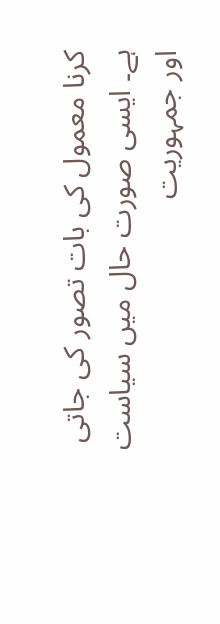کرنا معمول کی بات تصور کی جاتی ہے۔ ایسی صورت حال میں سیاست اور جمہوریت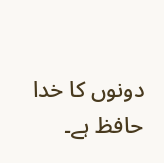دونوں کا خدا حافظ ہے۔